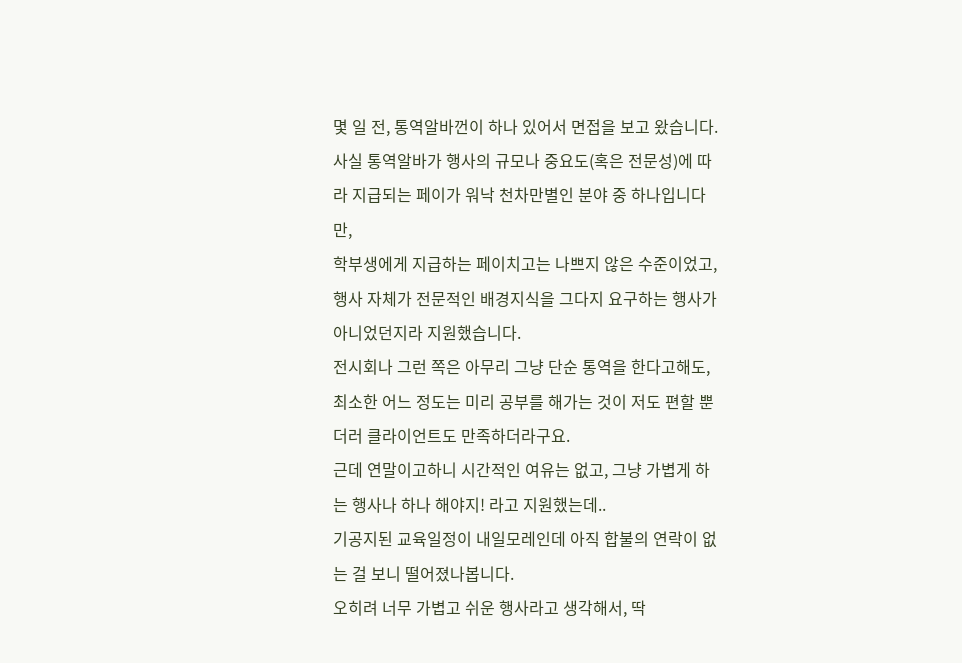몇 일 전, 통역알바껀이 하나 있어서 면접을 보고 왔습니다.
사실 통역알바가 행사의 규모나 중요도(혹은 전문성)에 따라 지급되는 페이가 워낙 천차만별인 분야 중 하나입니다만,
학부생에게 지급하는 페이치고는 나쁘지 않은 수준이었고, 행사 자체가 전문적인 배경지식을 그다지 요구하는 행사가 아니었던지라 지원했습니다.
전시회나 그런 쪽은 아무리 그냥 단순 통역을 한다고해도, 최소한 어느 정도는 미리 공부를 해가는 것이 저도 편할 뿐더러 클라이언트도 만족하더라구요.
근데 연말이고하니 시간적인 여유는 없고, 그냥 가볍게 하는 행사나 하나 해야지! 라고 지원했는데..
기공지된 교육일정이 내일모레인데 아직 합불의 연락이 없는 걸 보니 떨어졌나봅니다.
오히려 너무 가볍고 쉬운 행사라고 생각해서, 딱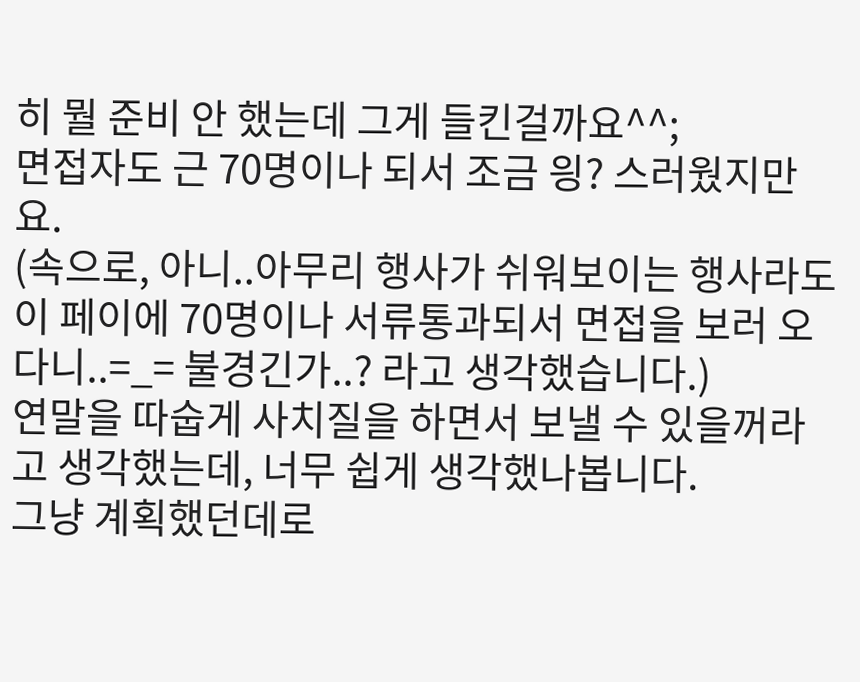히 뭘 준비 안 했는데 그게 들킨걸까요^^;
면접자도 근 70명이나 되서 조금 읭? 스러웠지만요.
(속으로, 아니..아무리 행사가 쉬워보이는 행사라도 이 페이에 70명이나 서류통과되서 면접을 보러 오다니..=_= 불경긴가..? 라고 생각했습니다.)
연말을 따숩게 사치질을 하면서 보낼 수 있을꺼라고 생각했는데, 너무 쉽게 생각했나봅니다.
그냥 계획했던데로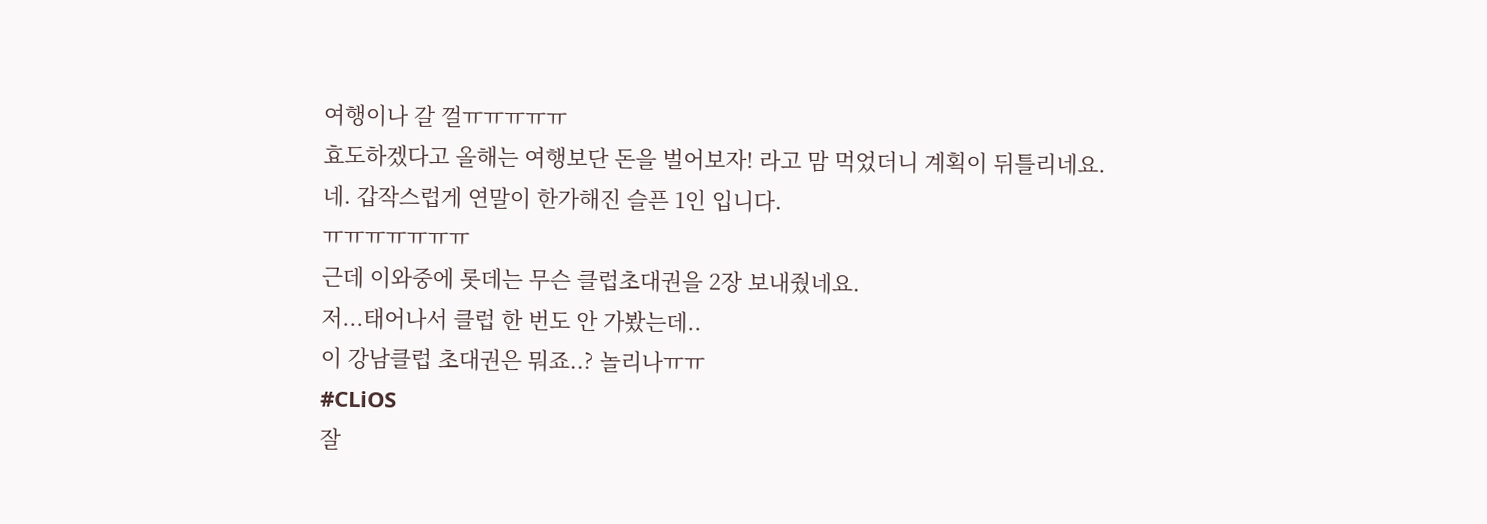여행이나 갈 껄ㅠㅠㅠㅠㅠ
효도하겠다고 올해는 여행보단 돈을 벌어보자! 라고 맘 먹었더니 계획이 뒤틀리네요.
네. 갑작스럽게 연말이 한가해진 슬픈 1인 입니다.
ㅠㅠㅠㅠㅠㅠㅠ
근데 이와중에 롯데는 무슨 클럽초대권을 2장 보내줬네요.
저...태어나서 클럽 한 번도 안 가봤는데..
이 강남클럽 초대권은 뭐죠..? 놀리나ㅠㅠ
#CLiOS
잘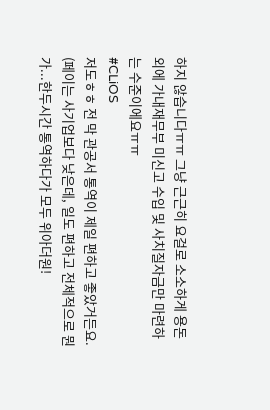하지 않습니다ㅠㅠ 그냥 근근히 요걸로 소소하게 용돈 외에 가내재무부 미신고 수입 및 사치질자금만 마련하는 수준이에요ㅠㅠ
#CLiOS
저도ㅎㅎ 전 막 관공서 통역이 제일 편하고 좋았거든요. (페이는 사기업보다 낮은데, 일도 편하고 전체적으로 뭔가...한두시간 통역하다가 모두 위아더원!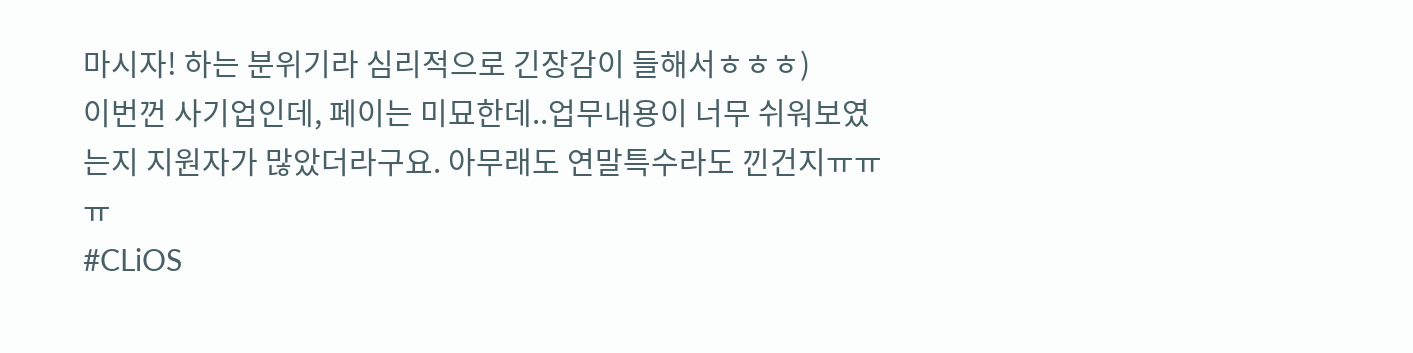마시자! 하는 분위기라 심리적으로 긴장감이 들해서ㅎㅎㅎ)
이번껀 사기업인데, 페이는 미묘한데..업무내용이 너무 쉬워보였는지 지원자가 많았더라구요. 아무래도 연말특수라도 낀건지ㅠㅠㅠ
#CLiOS